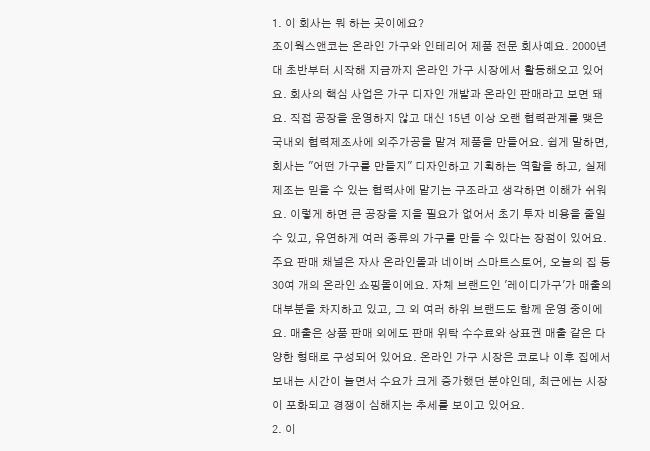1. 이 회사는 뭐 하는 곳이에요?
조이웍스앤코는 온라인 가구와 인테리어 제품 전문 회사예요. 2000년대 초반부터 시작해 지금까지 온라인 가구 시장에서 활동해오고 있어요. 회사의 핵심 사업은 가구 디자인 개발과 온라인 판매라고 보면 돼요. 직접 공장을 운영하지 않고 대신 15년 이상 오랜 협력관계를 맺은 국내외 협력제조사에 외주가공을 맡겨 제품을 만들어요. 쉽게 말하면, 회사는 "어떤 가구를 만들지" 디자인하고 기획하는 역할을 하고, 실제 제조는 믿을 수 있는 협력사에 맡기는 구조라고 생각하면 이해가 쉬워요. 이렇게 하면 큰 공장을 지을 필요가 없어서 초기 투자 비용을 줄일 수 있고, 유연하게 여러 종류의 가구를 만들 수 있다는 장점이 있어요. 주요 판매 채널은 자사 온라인몰과 네이버 스마트스토어, 오늘의 집 등 30여 개의 온라인 쇼핑몰이에요. 자체 브랜드인 '레이디가구'가 매출의 대부분을 차지하고 있고, 그 외 여러 하위 브랜드도 함께 운영 중이에요. 매출은 상품 판매 외에도 판매 위탁 수수료와 상표권 매출 같은 다양한 형태로 구성되어 있어요. 온라인 가구 시장은 코로나 이후 집에서 보내는 시간이 늘면서 수요가 크게 증가했던 분야인데, 최근에는 시장이 포화되고 경쟁이 심해지는 추세를 보이고 있어요.
2. 이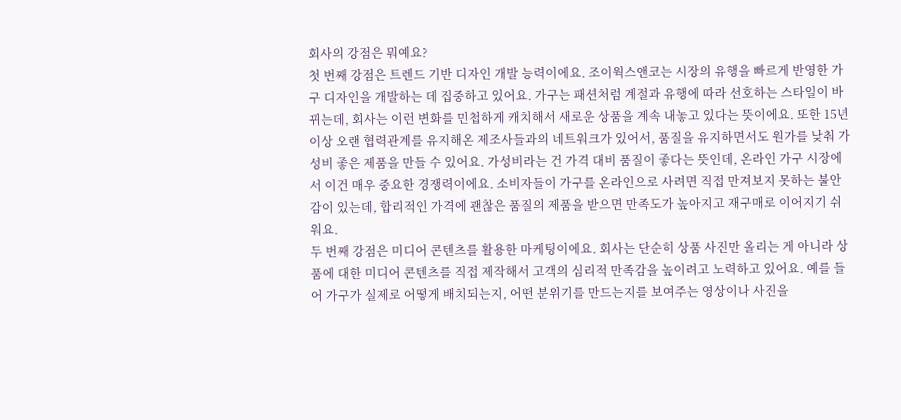회사의 강점은 뭐예요?
첫 번째 강점은 트렌드 기반 디자인 개발 능력이에요. 조이웍스앤코는 시장의 유행을 빠르게 반영한 가구 디자인을 개발하는 데 집중하고 있어요. 가구는 패션처럼 계절과 유행에 따라 선호하는 스타일이 바뀌는데, 회사는 이런 변화를 민첩하게 캐치해서 새로운 상품을 계속 내놓고 있다는 뜻이에요. 또한 15년 이상 오랜 협력관계를 유지해온 제조사들과의 네트워크가 있어서, 품질을 유지하면서도 원가를 낮춰 가성비 좋은 제품을 만들 수 있어요. 가성비라는 건 가격 대비 품질이 좋다는 뜻인데, 온라인 가구 시장에서 이건 매우 중요한 경쟁력이에요. 소비자들이 가구를 온라인으로 사려면 직접 만져보지 못하는 불안감이 있는데, 합리적인 가격에 괜찮은 품질의 제품을 받으면 만족도가 높아지고 재구매로 이어지기 쉬워요.
두 번째 강점은 미디어 콘텐츠를 활용한 마케팅이에요. 회사는 단순히 상품 사진만 올리는 게 아니라 상품에 대한 미디어 콘텐츠를 직접 제작해서 고객의 심리적 만족감을 높이려고 노력하고 있어요. 예를 들어 가구가 실제로 어떻게 배치되는지, 어떤 분위기를 만드는지를 보여주는 영상이나 사진을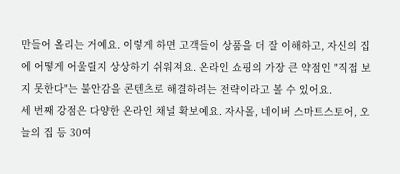만들어 올리는 거예요. 이렇게 하면 고객들이 상품을 더 잘 이해하고, 자신의 집에 어떻게 어울릴지 상상하기 쉬워져요. 온라인 쇼핑의 가장 큰 약점인 "직접 보지 못한다"는 불안감을 콘텐츠로 해결하려는 전략이라고 볼 수 있어요.
세 번째 강점은 다양한 온라인 채널 확보예요. 자사몰, 네이버 스마트스토어, 오늘의 집 등 30여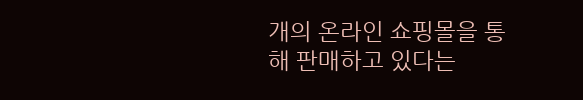개의 온라인 쇼핑몰을 통해 판매하고 있다는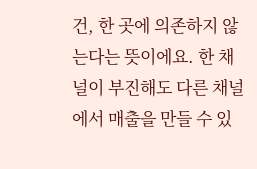건, 한 곳에 의존하지 않는다는 뜻이에요. 한 채널이 부진해도 다른 채널에서 매출을 만들 수 있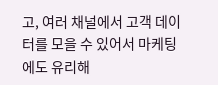고, 여러 채널에서 고객 데이터를 모을 수 있어서 마케팅에도 유리해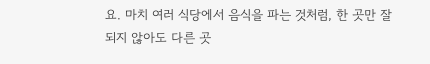요. 마치 여러 식당에서 음식을 파는 것처럼, 한 곳만 잘되지 않아도 다른 곳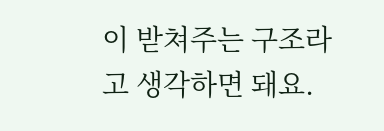이 받쳐주는 구조라고 생각하면 돼요.